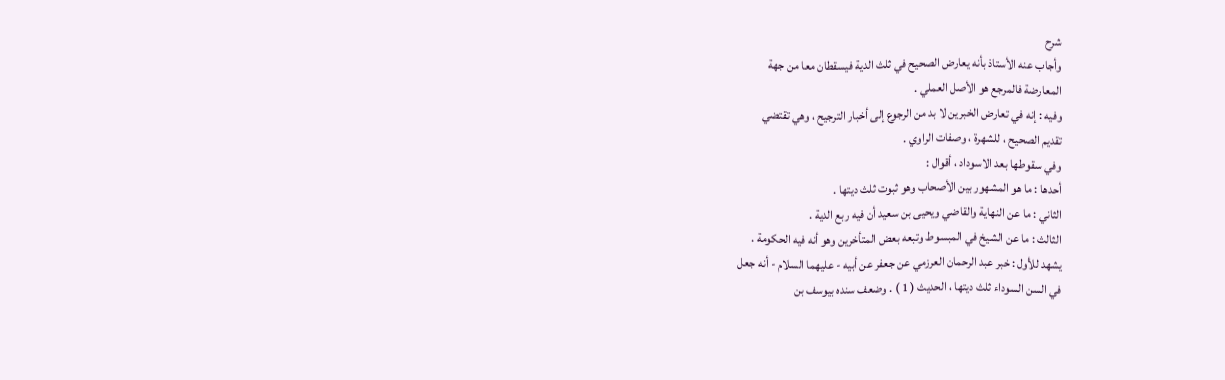شرح
وأجاب عنه الأستاذ بأنه يعارض الصحيح في ثلث الدية فيسقطان معا من جهة
المعارضة فالمرجع هو الأصل العملي .
وفيه : إنه في تعارض الخبرين لا بد من الرجوع إلى أخبار الترجيح ، وهي تقتضي
تقديم الصحيح ، للشهرة ، وصفات الراوي .
وفي سقوطها بعد الاسوداد ، أقوال :
أحدها : ما هو المشهور بين الأصحاب وهو ثبوت ثلث ديتها .
الثاني : ما عن النهاية والقاضي ويحيى بن سعيد أن فيه ربع الدية .
الثالث : ما عن الشيخ في المبسوط وتبعه بعض المتأخرين وهو أنه فيه الحكومة .
يشهد للأول : خبر عبد الرحمان العرزمي عن جعفر عن أبيه - عليهما السلام - أنه جعل
في السن السوداء ثلث ديتها ، الحديث ( 1 ) . وضعف سنده بيوسف بن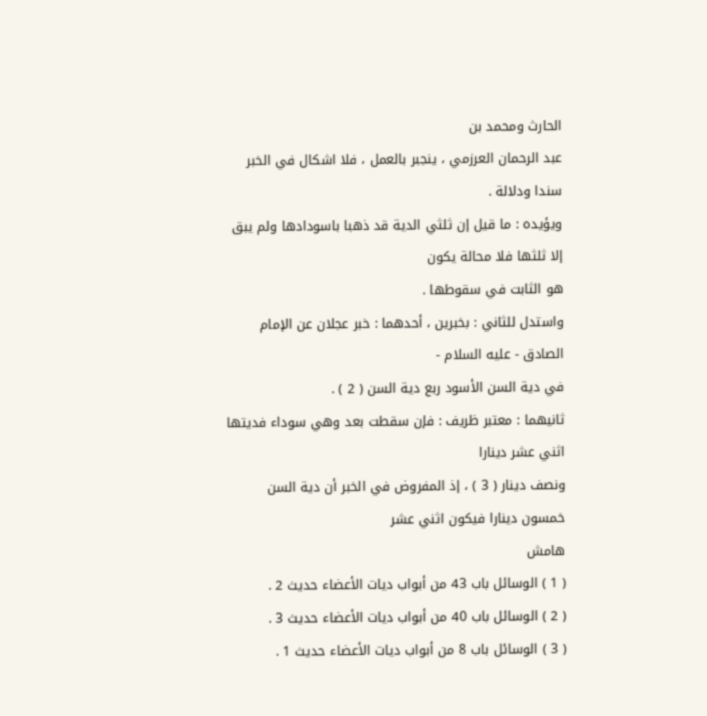الحارث ومحمد بن
عبد الرحمان العرزمي ، ينجبر بالعمل ، فلا اشكال في الخبر سندا ودلالة .
ويؤيده : ما قيل إن ثلثي الدية قد ذهبا باسودادها ولم يبق إلا ثلثها فلا محالة يكون
هو الثابت في سقوطها .
واستدل للثاني : بخبرين ، أحدهما : خبر عجلان عن الإمام الصادق - عليه السلام -
في دية السن الأسود ربع دية السن ( 2 ) .
ثانيهما : معتبر ظريف : فإن سقطت بعد وهي سوداء فديتها اثني عشر دينارا
ونصف دينار ( 3 ) ، إذ المفروض في الخبر أن دية السن خمسون دينارا فيكون اثني عشر
هامش
( 1 ) الوسائل باب 43 من أبواب ديات الأعضاء حديث 2 .
( 2 ) الوسائل باب 40 من أبواب ديات الأعضاء حديث 3 .
( 3 ) الوسائل باب 8 من أبواب ديات الأعضاء حديث 1 .